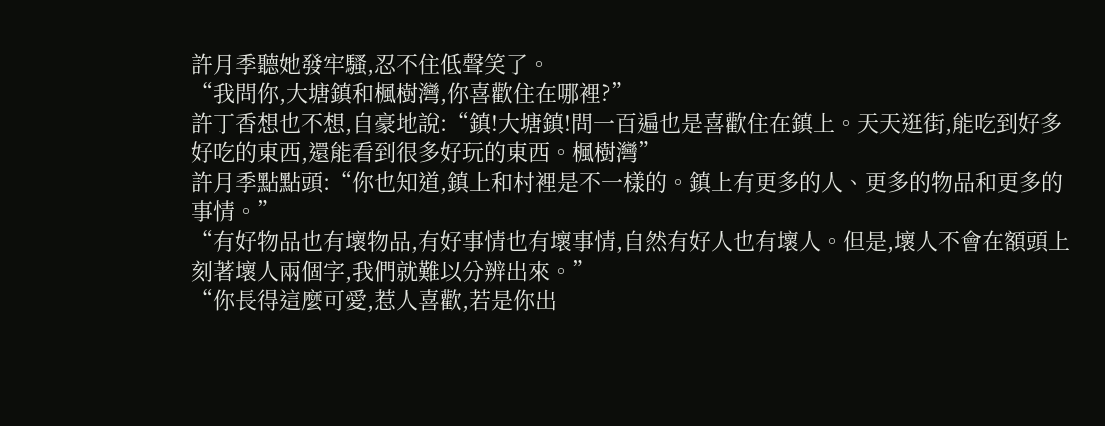許月季聽她發牢騷,忍不住低聲笑了。
“我問你,大塘鎮和楓樹灣,你喜歡住在哪裡?”
許丁香想也不想,自豪地說:“鎮!大塘鎮!問一百遍也是喜歡住在鎮上。天天逛街,能吃到好多好吃的東西,還能看到很多好玩的東西。楓樹灣”
許月季點點頭:“你也知道,鎮上和村裡是不一樣的。鎮上有更多的人、更多的物品和更多的事情。”
“有好物品也有壞物品,有好事情也有壞事情,自然有好人也有壞人。但是,壞人不會在額頭上刻著壞人兩個字,我們就難以分辨出來。”
“你長得這麼可愛,惹人喜歡,若是你出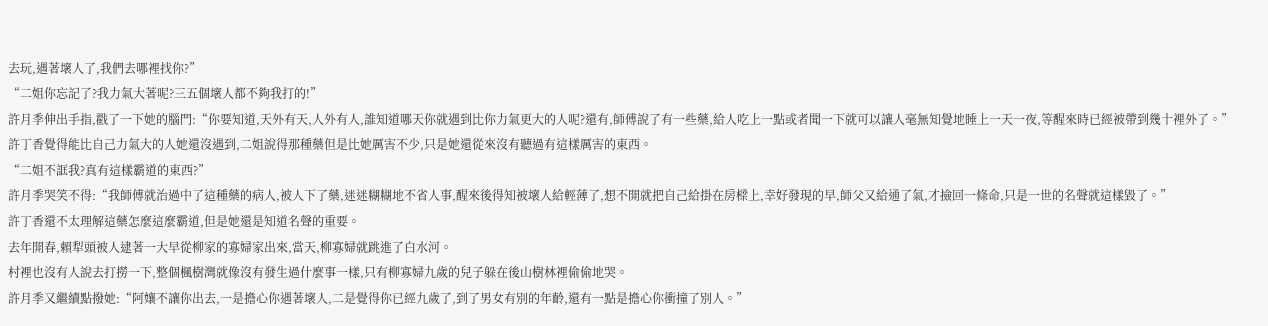去玩,遇著壞人了,我們去哪裡找你?”
“二姐你忘記了?我力氣大著呢?三五個壞人都不夠我打的!”
許月季伸出手指,戳了一下她的腦門:“你要知道,天外有天,人外有人,誰知道哪天你就遇到比你力氣更大的人呢?還有,師傅說了有一些藥,給人吃上一點或者聞一下就可以讓人毫無知覺地睡上一天一夜,等醒來時已經被帶到幾十裡外了。”
許丁香覺得能比自己力氣大的人她還沒遇到,二姐說得那種藥但是比她厲害不少,只是她還從來沒有聽過有這樣厲害的東西。
“二姐不誆我?真有這樣霸道的東西?”
許月季哭笑不得:“我師傅就治過中了這種藥的病人,被人下了藥,迷迷糊糊地不省人事,醒來後得知被壞人給輕薄了,想不開就把自己給掛在房樑上,幸好發現的早,師父又給通了氣,才撿回一條命,只是一世的名聲就這樣毀了。”
許丁香還不太理解這藥怎麼這麼霸道,但是她還是知道名聲的重要。
去年開春,賴犁頭被人逮著一大早從柳家的寡婦家出來,當天,柳寡婦就跳進了白水河。
村裡也沒有人說去打撈一下,整個楓樹灣就像沒有發生過什麼事一樣,只有柳寡婦九歲的兒子躲在後山樹林裡偷偷地哭。
許月季又繼續點撥她:“阿孃不讓你出去,一是擔心你遇著壞人,二是覺得你已經九歲了,到了男女有別的年齡,還有一點是擔心你衝撞了別人。”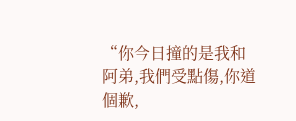“你今日撞的是我和阿弟,我們受點傷,你道個歉,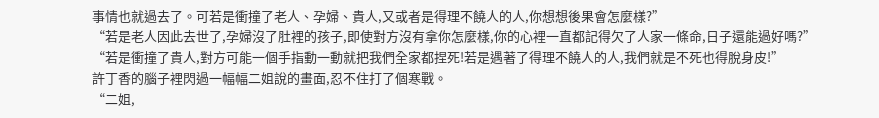事情也就過去了。可若是衝撞了老人、孕婦、貴人,又或者是得理不饒人的人,你想想後果會怎麼樣?”
“若是老人因此去世了,孕婦沒了肚裡的孩子,即使對方沒有拿你怎麼樣,你的心裡一直都記得欠了人家一條命,日子還能過好嗎?”
“若是衝撞了貴人,對方可能一個手指動一動就把我們全家都捏死!若是遇著了得理不饒人的人,我們就是不死也得脫身皮!”
許丁香的腦子裡閃過一幅幅二姐說的畫面,忍不住打了個寒戰。
“二姐,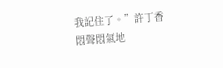我記住了。”許丁香悶聲悶氣地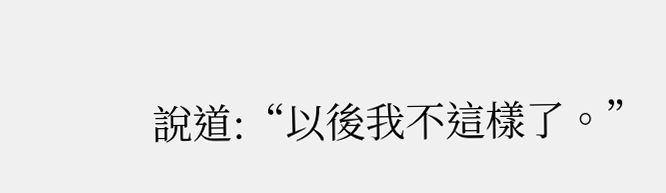說道:“以後我不這樣了。”